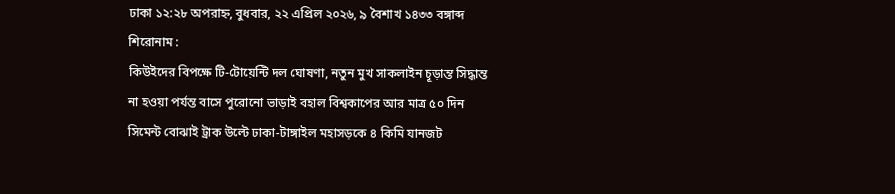ঢাকা ১২:২৮ অপরাহ্ন, বুধবার, ২২ এপ্রিল ২০২৬, ৯ বৈশাখ ১৪৩৩ বঙ্গাব্দ
শিরোনাম :
কিউইদের বিপক্ষে টি-টোয়েন্টি দল ঘোষণা, নতুন মুখ সাকলাইন চূড়ান্ত সিদ্ধান্ত না হওয়া পর্যন্ত বাসে পুরোনো ভাড়াই বহাল বিশ্বকাপের আর মাত্র ৫০ দিন সিমেন্ট বোঝাই ট্রাক উল্টে ঢাকা-টাঙ্গাইল মহাসড়কে ৪ কিমি যানজট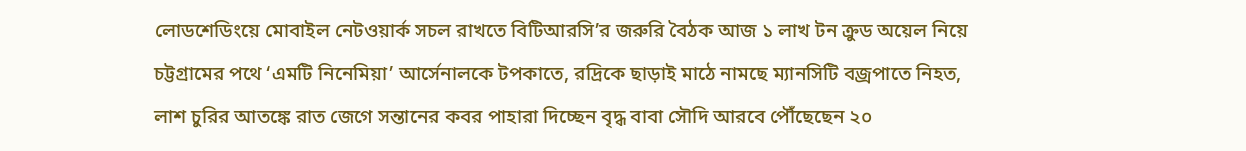লোডশেডিংয়ে মোবাইল নেটওয়ার্ক সচল রাখতে বিটিআরসি’র জরুরি বৈঠক আজ ১ লাখ টন ক্রুড অয়েল নিয়ে চট্টগ্রামের পথে ‘এমটি নিনেমিয়া’ আর্সেনালকে টপকাতে, রদ্রিকে ছাড়াই মাঠে নামছে ম্যানসিটি বজ্রপাতে নিহত, লাশ চুরির আতঙ্কে রাত জেগে সন্তানের কবর পাহারা দিচ্ছেন বৃদ্ধ বাবা সৌদি আরবে পৌঁছেছেন ২০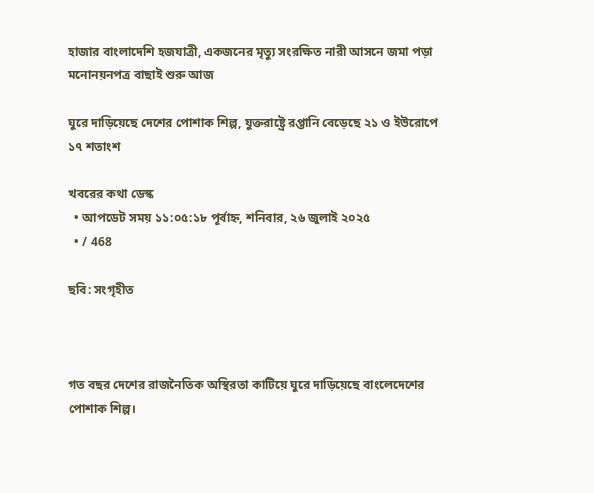হাজার বাংলাদেশি হজযাত্রী, একজনের মৃত্যু সংরক্ষিত নারী আসনে জমা পড়া মনোনয়নপত্র বাছাই শুরু আজ

ঘুরে দাড়িয়েছে দেশের পোশাক শিল্প, যুক্তরাষ্ট্রে রপ্তানি বেড়েছে ২১ ও ইউরোপে ১৭ শতাংশ

খবরের কথা ডেস্ক
  • আপডেট সময় ১১:০৫:১৮ পূর্বাহ্ন, শনিবার, ২৬ জুলাই ২০২৫
  • / 468

ছবি: সংগৃহীত



গত বছর দেশের রাজনৈতিক অস্থিরতা কাটিয়ে ঘুরে দাড়িয়েছে বাংলেদেশের পোশাক শিল্প।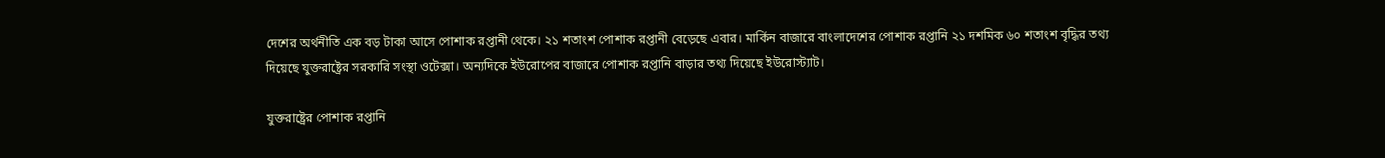দেশের অর্থনীতি এক বড় টাকা আসে পোশাক রপ্তানী থেকে। ২১ শতাংশ পোশাক রপ্তানী বেড়েছে এবার। মার্কিন বাজারে বাংলাদেশের পোশাক রপ্তানি ২১ দশমিক ৬০ শতাংশ বৃদ্ধির তথ্য দিয়েছে যুক্তরাষ্ট্রের সরকারি সংস্থা ওটেক্সা। অন্যদিকে ইউরোপের বাজারে পোশাক রপ্তানি বাড়ার তথ্য দিয়েছে ইউরোস্ট্যাট।

যুক্তরাষ্ট্রের পোশাক রপ্তানি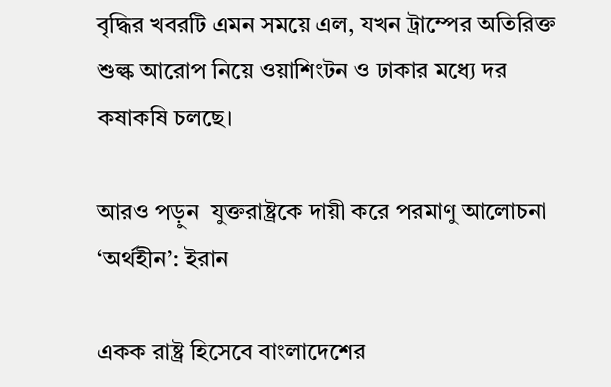বৃদ্ধির খবরটি এমন সময়ে এল, যখন ট্রাম্পের অতিরিক্ত শুল্ক আরোপ নিয়ে ওয়াশিংটন ও ঢাকার মধ্যে দর কষাকষি চলছে।

আরও পড়ুন  যুক্তরাষ্ট্রকে দায়ী করে পরমাণু আলোচনা ‘অর্থহীন’: ইরান

একক রাষ্ট্র হিসেবে বাংলাদেশের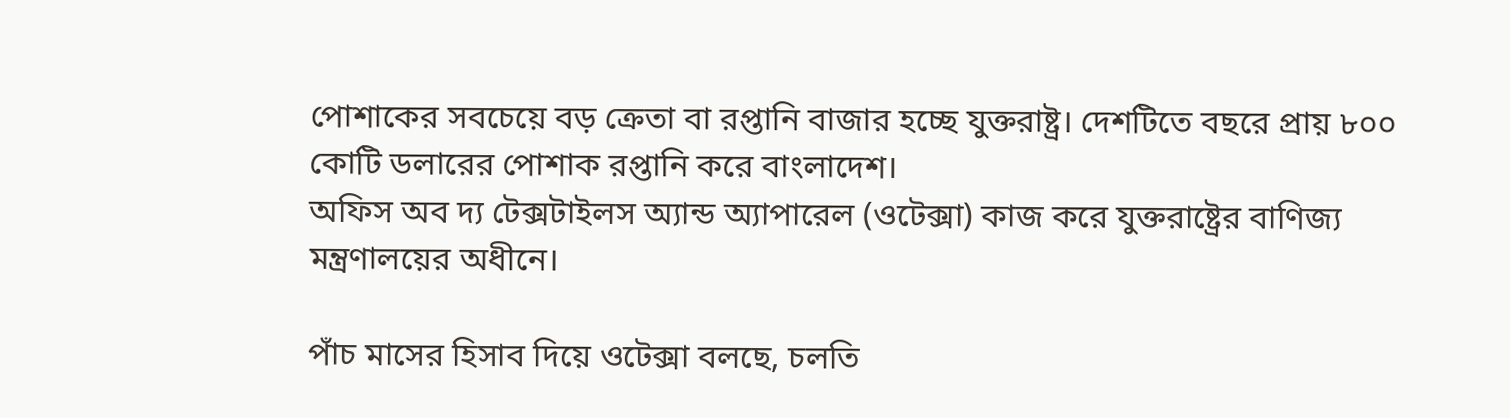পোশাকের সবচেয়ে বড় ক্রেতা বা রপ্তানি বাজার হচ্ছে যুক্তরাষ্ট্র। দেশটিতে বছরে প্রায় ৮০০ কোটি ডলারের পোশাক রপ্তানি করে বাংলাদেশ।
অফিস অব দ্য টেক্সটাইলস অ্যান্ড অ্যাপারেল (ওটেক্সা) কাজ করে যুক্তরাষ্ট্রের বাণিজ্য মন্ত্রণালয়ের অধীনে।

পাঁচ মাসের হিসাব দিয়ে ওটেক্সা বলছে, চলতি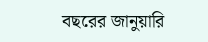বছরের জানুয়ারি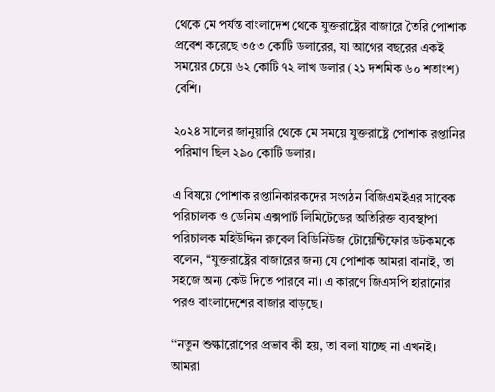থেকে মে পর্যন্ত বাংলাদেশ থেকে যুক্তরাষ্ট্রের বাজারে তৈরি পোশাক প্রবেশ করেছে ৩৫৩ কোটি ডলারের, যা আগের বছরের একই সময়ের চেয়ে ৬২ কোটি ৭২ লাখ ডলার (২১ দশমিক ৬০ শতাংশ) বেশি।

২০২৪ সালের জানুয়ারি থেকে মে সময়ে যুক্তরাষ্ট্রে পোশাক রপ্তানির পরিমাণ ছিল ২৯০ কোটি ডলার।

এ বিষয়ে পোশাক রপ্তানিকারকদের সংগঠন বিজিএমইএর সাবেক পরিচালক ও ডেনিম এক্সপার্ট লিমিটেডের অতিরিক্ত ব্যবস্থাপা পরিচালক মহিউদ্দিন রুবেল বিডিনিউজ টোয়েন্টিফোর ডটকমকে বলেন, ‘‘যুক্তরাষ্ট্রের বাজারের জন্য যে পোশাক আমরা বানাই, তা সহজে অন্য কেউ দিতে পারবে না। এ কারণে জিএসপি হারানোর পরও বাংলাদেশের বাজার বাড়ছে।

‘‘নতুন শুল্কারোপের প্রভাব কী হয়, তা বলা যাচ্ছে না এখনই। আমরা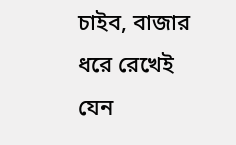চাইব, বাজার ধরে রেখেই যেন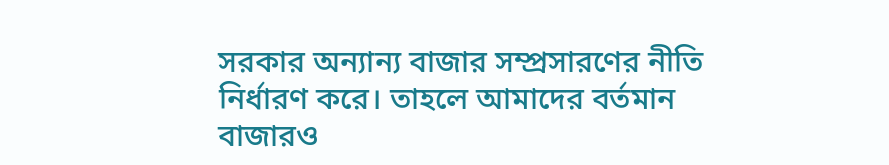সরকার অন্যান্য বাজার সম্প্রসারণের নীতি নির্ধারণ করে। তাহলে আমাদের বর্তমান বাজারও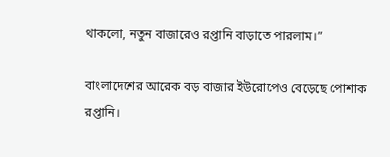থাকলো, নতুন বাজারেও রপ্তানি বাড়াতে পারলাম।”

বাংলাদেশের আরেক বড় বাজার ইউরোপেও বেড়েছে পোশাক রপ্তানি।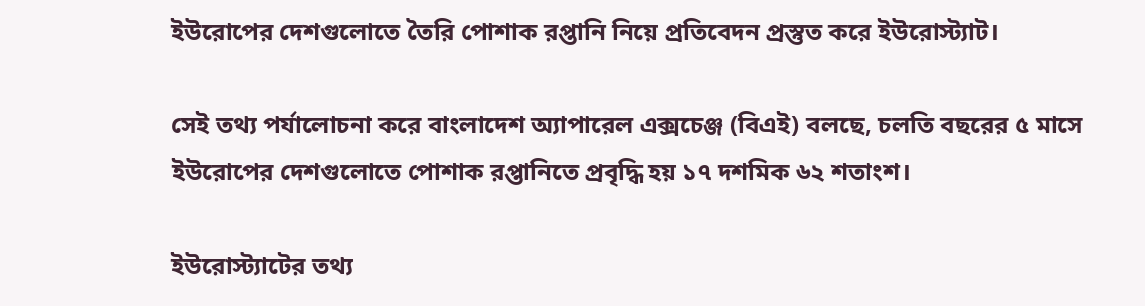ইউরোপের দেশগুলোতে তৈরি পোশাক রপ্তানি নিয়ে প্রতিবেদন প্রস্তুত করে ইউরোস্ট্যাট।

সেই তথ্য পর্যালোচনা করে বাংলাদেশ অ্যাপারেল এক্সচেঞ্জ (বিএই) বলছে, চলতি বছরের ৫ মাসে ইউরোপের দেশগুলোতে পোশাক রপ্তানিতে প্রবৃদ্ধি হয় ১৭ দশমিক ৬২ শতাংশ।

ইউরোস্ট্যাটের তথ্য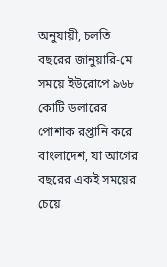অনুযায়ী, চলতি বছরের জানুয়ারি-মে সময়ে ইউরোপে ৯৬৮ কোটি ডলারের পোশাক রপ্তানি করে বাংলাদেশ, যা আগের বছরের একই সময়ের চেয়ে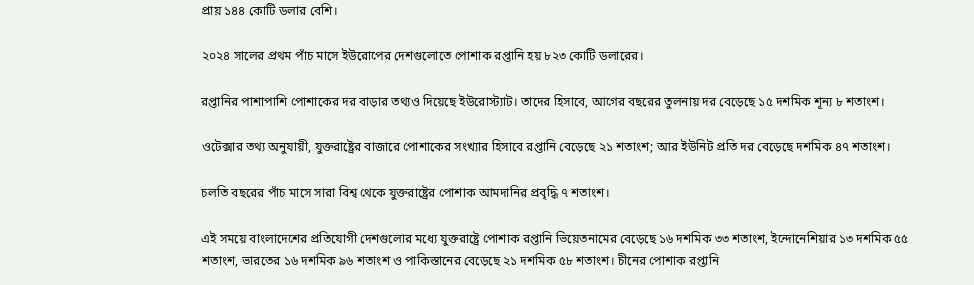প্রায় ১৪৪ কোটি ডলার বেশি।

২০২৪ সালের প্রথম পাঁচ মাসে ইউরোপের দেশগুলোতে পোশাক রপ্তানি হয় ৮২৩ কোটি ডলারের।

রপ্তানির পাশাপাশি পোশাকের দর বাড়ার তথ্যও দিয়েছে ইউরোস্ট্যাট। তাদের হিসাবে, আগের বছরের ‍তুলনায় দর বেড়েছে ১৫ দশমিক শূন্য ৮ শতাংশ।

ওটেক্সার তথ্য অনুযায়ী, যুক্তরাষ্ট্রের বাজারে পোশাকের সংখ্যার হিসাবে রপ্তানি বেড়েছে ২১ শতাংশ; আর ইউনিট প্রতি দর বেড়েছে দশমিক ৪৭ শতাংশ।

চলতি বছরের পাঁচ মাসে সারা বিশ্ব থেকে যুক্তরাষ্ট্রের পোশাক আমদানির প্রবৃদ্ধি ৭ শতাংশ।

এই সময়ে বাংলাদেশের প্রতিযোগী দেশগুলোর মধ্যে যুক্তরাষ্ট্রে পোশাক রপ্তানি ভিয়েতনামের বেড়েছে ১৬ দশমিক ৩৩ শতাংশ, ইন্দোনেশিয়ার ১৩ দশমিক ৫৫ শতাংশ, ভারতের ১৬ দশমিক ৯৬ শতাংশ ও পাকিস্তানের বেড়েছে ২১ দশমিক ৫৮ শতাংশ। চীনের পোশাক রপ্তানি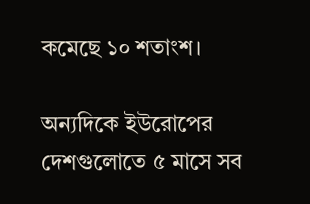কমেছে ১০ শতাংশ।

অন্যদিকে ইউরোপের দেশগুলোতে ৫ মাসে সব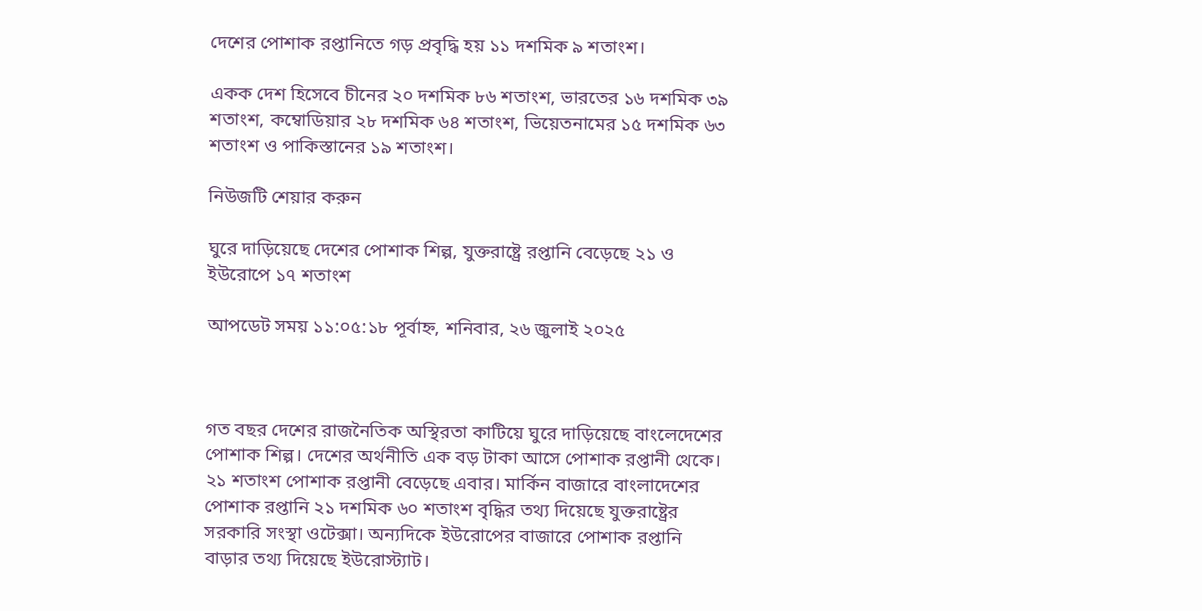দেশের পোশাক রপ্তানিতে গড় প্রবৃদ্ধি হয় ১১ দশমিক ৯ শতাংশ।

একক দেশ হিসেবে চীনের ২০ দশমিক ৮৬ শতাংশ, ভারতের ১৬ দশমিক ৩৯ শতাংশ, কম্বোডিয়ার ২৮ দশমিক ৬৪ শতাংশ, ভিয়েতনামের ১৫ দশমিক ৬৩ শতাংশ ও পাকিস্তানের ১৯ শতাংশ।

নিউজটি শেয়ার করুন

ঘুরে দাড়িয়েছে দেশের পোশাক শিল্প, যুক্তরাষ্ট্রে রপ্তানি বেড়েছে ২১ ও ইউরোপে ১৭ শতাংশ

আপডেট সময় ১১:০৫:১৮ পূর্বাহ্ন, শনিবার, ২৬ জুলাই ২০২৫



গত বছর দেশের রাজনৈতিক অস্থিরতা কাটিয়ে ঘুরে দাড়িয়েছে বাংলেদেশের পোশাক শিল্প। দেশের অর্থনীতি এক বড় টাকা আসে পোশাক রপ্তানী থেকে। ২১ শতাংশ পোশাক রপ্তানী বেড়েছে এবার। মার্কিন বাজারে বাংলাদেশের পোশাক রপ্তানি ২১ দশমিক ৬০ শতাংশ বৃদ্ধির তথ্য দিয়েছে যুক্তরাষ্ট্রের সরকারি সংস্থা ওটেক্সা। অন্যদিকে ইউরোপের বাজারে পোশাক রপ্তানি বাড়ার তথ্য দিয়েছে ইউরোস্ট্যাট।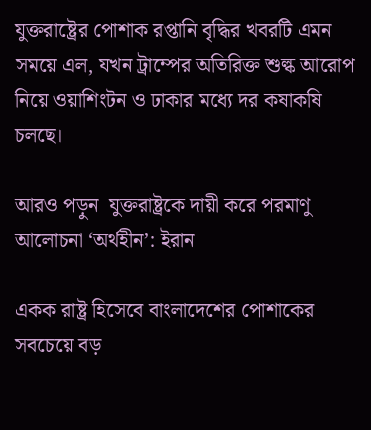যুক্তরাষ্ট্রের পোশাক রপ্তানি বৃদ্ধির খবরটি এমন সময়ে এল, যখন ট্রাম্পের অতিরিক্ত শুল্ক আরোপ নিয়ে ওয়াশিংটন ও ঢাকার মধ্যে দর কষাকষি চলছে।

আরও পড়ুন  যুক্তরাষ্ট্রকে দায়ী করে পরমাণু আলোচনা ‘অর্থহীন’: ইরান

একক রাষ্ট্র হিসেবে বাংলাদেশের পোশাকের সবচেয়ে বড়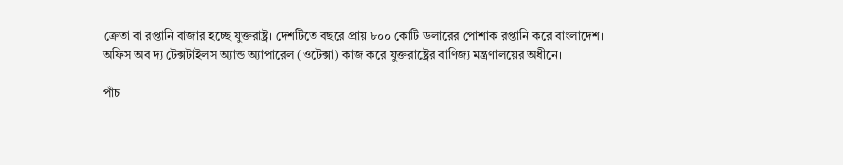ক্রেতা বা রপ্তানি বাজার হচ্ছে যুক্তরাষ্ট্র। দেশটিতে বছরে প্রায় ৮০০ কোটি ডলারের পোশাক রপ্তানি করে বাংলাদেশ।
অফিস অব দ্য টেক্সটাইলস অ্যান্ড অ্যাপারেল (ওটেক্সা) কাজ করে যুক্তরাষ্ট্রের বাণিজ্য মন্ত্রণালয়ের অধীনে।

পাঁচ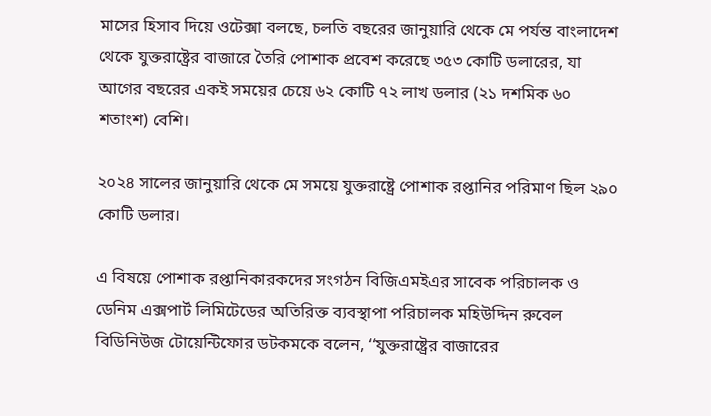মাসের হিসাব দিয়ে ওটেক্সা বলছে, চলতি বছরের জানুয়ারি থেকে মে পর্যন্ত বাংলাদেশ থেকে যুক্তরাষ্ট্রের বাজারে তৈরি পোশাক প্রবেশ করেছে ৩৫৩ কোটি ডলারের, যা আগের বছরের একই সময়ের চেয়ে ৬২ কোটি ৭২ লাখ ডলার (২১ দশমিক ৬০ শতাংশ) বেশি।

২০২৪ সালের জানুয়ারি থেকে মে সময়ে যুক্তরাষ্ট্রে পোশাক রপ্তানির পরিমাণ ছিল ২৯০ কোটি ডলার।

এ বিষয়ে পোশাক রপ্তানিকারকদের সংগঠন বিজিএমইএর সাবেক পরিচালক ও ডেনিম এক্সপার্ট লিমিটেডের অতিরিক্ত ব্যবস্থাপা পরিচালক মহিউদ্দিন রুবেল বিডিনিউজ টোয়েন্টিফোর ডটকমকে বলেন, ‘‘যুক্তরাষ্ট্রের বাজারের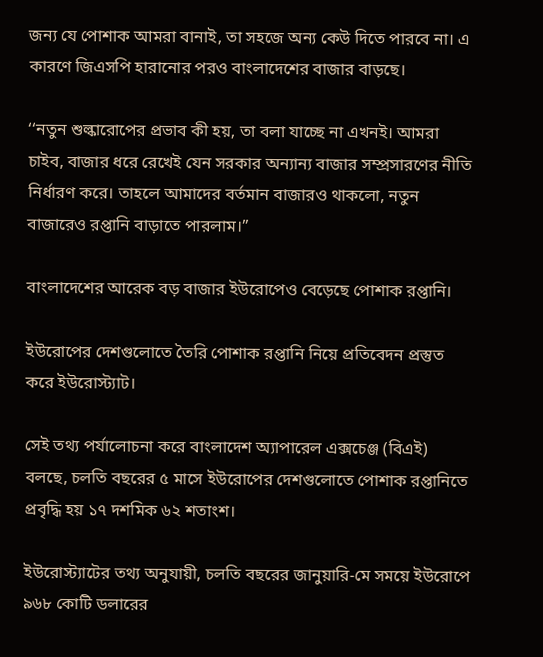জন্য যে পোশাক আমরা বানাই, তা সহজে অন্য কেউ দিতে পারবে না। এ কারণে জিএসপি হারানোর পরও বাংলাদেশের বাজার বাড়ছে।

‘‘নতুন শুল্কারোপের প্রভাব কী হয়, তা বলা যাচ্ছে না এখনই। আমরা চাইব, বাজার ধরে রেখেই যেন সরকার অন্যান্য বাজার সম্প্রসারণের নীতি নির্ধারণ করে। তাহলে আমাদের বর্তমান বাজারও থাকলো, নতুন বাজারেও রপ্তানি বাড়াতে পারলাম।”

বাংলাদেশের আরেক বড় বাজার ইউরোপেও বেড়েছে পোশাক রপ্তানি।

ইউরোপের দেশগুলোতে তৈরি পোশাক রপ্তানি নিয়ে প্রতিবেদন প্রস্তুত করে ইউরোস্ট্যাট।

সেই তথ্য পর্যালোচনা করে বাংলাদেশ অ্যাপারেল এক্সচেঞ্জ (বিএই) বলছে, চলতি বছরের ৫ মাসে ইউরোপের দেশগুলোতে পোশাক রপ্তানিতে প্রবৃদ্ধি হয় ১৭ দশমিক ৬২ শতাংশ।

ইউরোস্ট্যাটের তথ্য অনুযায়ী, চলতি বছরের জানুয়ারি-মে সময়ে ইউরোপে ৯৬৮ কোটি ডলারের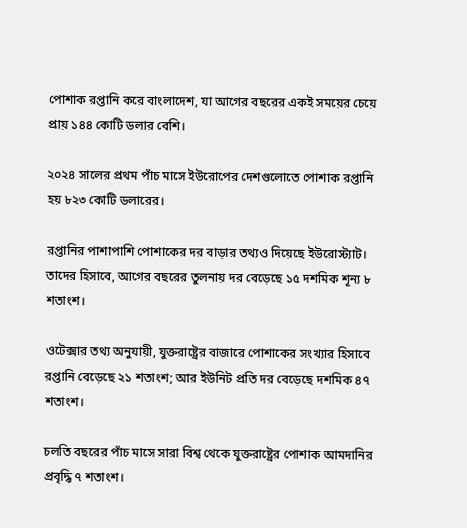পোশাক রপ্তানি করে বাংলাদেশ, যা আগের বছরের একই সময়ের চেয়ে প্রায় ১৪৪ কোটি ডলার বেশি।

২০২৪ সালের প্রথম পাঁচ মাসে ইউরোপের দেশগুলোতে পোশাক রপ্তানি হয় ৮২৩ কোটি ডলারের।

রপ্তানির পাশাপাশি পোশাকের দর বাড়ার তথ্যও দিয়েছে ইউরোস্ট্যাট। তাদের হিসাবে, আগের বছরের ‍তুলনায় দর বেড়েছে ১৫ দশমিক শূন্য ৮ শতাংশ।

ওটেক্সার তথ্য অনুযায়ী, যুক্তরাষ্ট্রের বাজারে পোশাকের সংখ্যার হিসাবে রপ্তানি বেড়েছে ২১ শতাংশ; আর ইউনিট প্রতি দর বেড়েছে দশমিক ৪৭ শতাংশ।

চলতি বছরের পাঁচ মাসে সারা বিশ্ব থেকে যুক্তরাষ্ট্রের পোশাক আমদানির প্রবৃদ্ধি ৭ শতাংশ।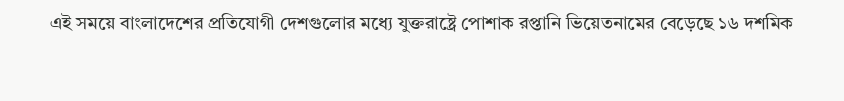এই সময়ে বাংলাদেশের প্রতিযোগী দেশগুলোর মধ্যে যুক্তরাষ্ট্রে পোশাক রপ্তানি ভিয়েতনামের বেড়েছে ১৬ দশমিক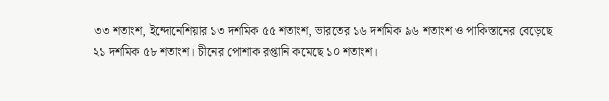৩৩ শতাংশ, ইন্দোনেশিয়ার ১৩ দশমিক ৫৫ শতাংশ, ভারতের ১৬ দশমিক ৯৬ শতাংশ ও পাকিস্তানের বেড়েছে ২১ দশমিক ৫৮ শতাংশ। চীনের পোশাক রপ্তানি কমেছে ১০ শতাংশ।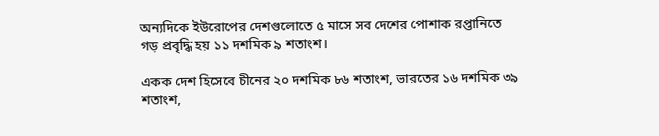অন্যদিকে ইউরোপের দেশগুলোতে ৫ মাসে সব দেশের পোশাক রপ্তানিতে গড় প্রবৃদ্ধি হয় ১১ দশমিক ৯ শতাংশ।

একক দেশ হিসেবে চীনের ২০ দশমিক ৮৬ শতাংশ, ভারতের ১৬ দশমিক ৩৯ শতাংশ,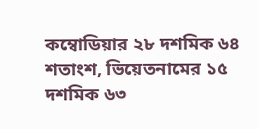কম্বোডিয়ার ২৮ দশমিক ৬৪ শতাংশ, ভিয়েতনামের ১৫ দশমিক ৬৩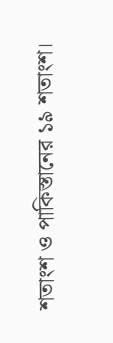শতাংশ ও পাকিস্তানের ১৯ শতাংশ।